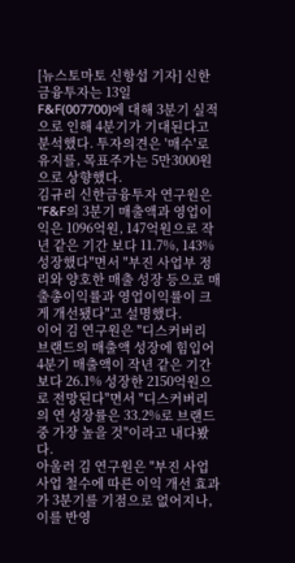[뉴스토마토 신항섭 기자] 신한금융투자는 13일
F&F(007700)에 대해 3분기 실적으로 인해 4분기가 기대된다고 분석했다. 투자의견은 '매수'로 유지를, 목표주가는 5만3000원으로 상향했다.
김규리 신한금융투자 연구원은 "F&F의 3분기 매출액과 영업이익은 1096억원, 147억원으로 작년 같은 기간 보다 11.7%, 143% 성장했다"면서 "부진 사업부 정리와 양호한 매출 성장 등으로 매출총이익률과 영업이익률이 크게 개선됐다"고 설명했다.
이어 김 연구원은 "디스커버리 브랜드의 매출액 성장에 힘입어 4분기 매출액이 작년 같은 기간 보다 26.1% 성장한 2150억원으로 전망된다"면서 "디스커버리의 연 성장률은 33.2%로 브랜드 중 가장 높을 것"이라고 내다봤다.
아울러 김 연구원은 "부진 사업 사업 철수에 따른 이익 개선 효과가 3분기를 기점으로 없어지나, 이를 반영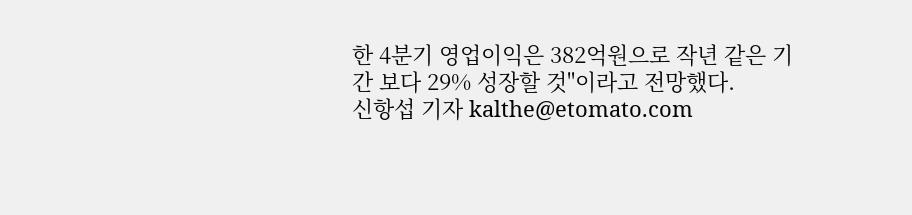한 4분기 영업이익은 382억원으로 작년 같은 기간 보다 29% 성장할 것"이라고 전망했다.
신항섭 기자 kalthe@etomato.com